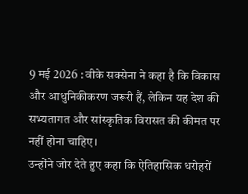9 मई 2026 : वीके सक्सेना ने कहा है कि विकास और आधुनिकीकरण जरूरी हैं, लेकिन यह देश की सभ्यतागत और सांस्कृतिक विरासत की कीमत पर नहीं होना चाहिए।
उन्होंने जोर देते हुए कहा कि ऐतिहासिक धरोहरों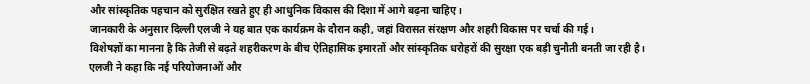और सांस्कृतिक पहचान को सुरक्षित रखते हुए ही आधुनिक विकास की दिशा में आगे बढ़ना चाहिए।
जानकारी के अनुसार दिल्ली एलजी ने यह बात एक कार्यक्रम के दौरान कही, जहां विरासत संरक्षण और शहरी विकास पर चर्चा की गई।
विशेषज्ञों का मानना है कि तेजी से बढ़ते शहरीकरण के बीच ऐतिहासिक इमारतों और सांस्कृतिक धरोहरों की सुरक्षा एक बड़ी चुनौती बनती जा रही है।
एलजी ने कहा कि नई परियोजनाओं और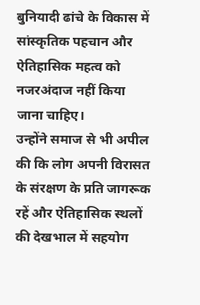बुनियादी ढांचे के विकास में सांस्कृतिक पहचान और ऐतिहासिक महत्व को नजरअंदाज नहीं किया जाना चाहिए।
उन्होंने समाज से भी अपील की कि लोग अपनी विरासत के संरक्षण के प्रति जागरूक रहें और ऐतिहासिक स्थलों की देखभाल में सहयोग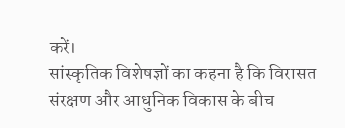करें।
सांस्कृतिक विशेषज्ञों का कहना है कि विरासत संरक्षण और आधुनिक विकास के बीच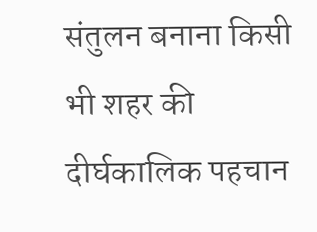संतुलन बनाना किसी भी शहर की दीर्घकालिक पहचान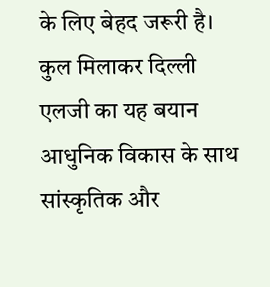के लिए बेहद जरूरी है।
कुल मिलाकर दिल्ली एलजी का यह बयान आधुनिक विकास के साथ सांस्कृतिक और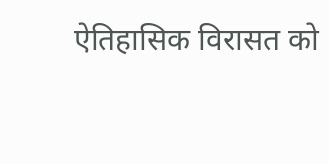ऐतिहासिक विरासत को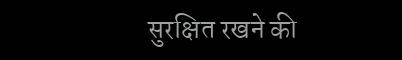सुरक्षित रखने की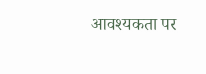आवश्यकता पर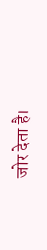जोर देता है।